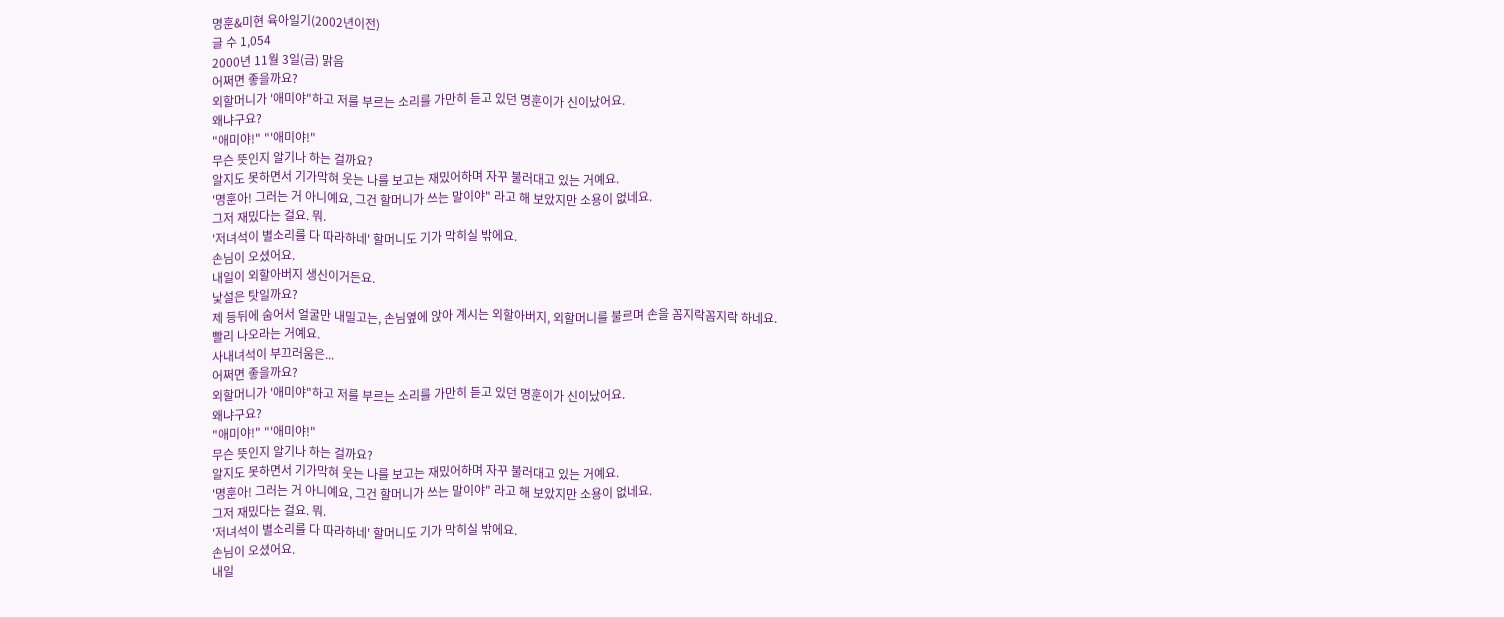명훈&미현 육아일기(2002년이전)
글 수 1,054
2000년 11월 3일(금) 맑음
어쩌면 좋을까요?
외할머니가 '애미야"하고 저를 부르는 소리를 가만히 듣고 있던 명훈이가 신이났어요.
왜냐구요?
"애미야!" "'애미야!"
무슨 뜻인지 알기나 하는 걸까요?
알지도 못하면서 기가막혀 웃는 나를 보고는 재밌어하며 자꾸 불러대고 있는 거예요.
'명훈아! 그러는 거 아니예요, 그건 할머니가 쓰는 말이야" 라고 해 보았지만 소용이 없네요.
그저 재밌다는 걸요. 뭐.
'저녀석이 별소리를 다 따라하네' 할머니도 기가 막히실 밖에요.
손님이 오셨어요.
내일이 외할아버지 생신이거든요.
낯설은 탓일까요?
제 등뒤에 숨어서 얼굴만 내밀고는, 손님옆에 앉아 계시는 외할아버지, 외할머니를 불르며 손을 꼼지락꼼지락 하네요.
빨리 나오라는 거예요.
사내녀석이 부끄러움은...
어쩌면 좋을까요?
외할머니가 '애미야"하고 저를 부르는 소리를 가만히 듣고 있던 명훈이가 신이났어요.
왜냐구요?
"애미야!" "'애미야!"
무슨 뜻인지 알기나 하는 걸까요?
알지도 못하면서 기가막혀 웃는 나를 보고는 재밌어하며 자꾸 불러대고 있는 거예요.
'명훈아! 그러는 거 아니예요, 그건 할머니가 쓰는 말이야" 라고 해 보았지만 소용이 없네요.
그저 재밌다는 걸요. 뭐.
'저녀석이 별소리를 다 따라하네' 할머니도 기가 막히실 밖에요.
손님이 오셨어요.
내일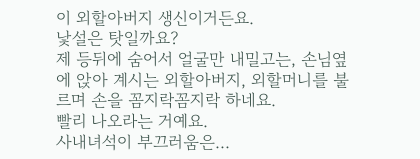이 외할아버지 생신이거든요.
낯설은 탓일까요?
제 등뒤에 숨어서 얼굴만 내밀고는, 손님옆에 앉아 계시는 외할아버지, 외할머니를 불르며 손을 꼼지락꼼지락 하네요.
빨리 나오라는 거예요.
사내녀석이 부끄러움은...